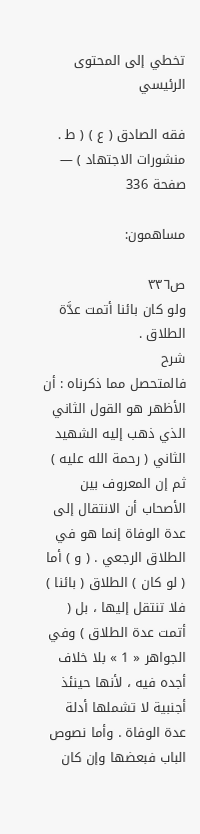تخطي إلى المحتوى الرئيسي

فقه الصادق ( ع ) ( ط . منشورات الاجتهاد ) — صفحة 336

مساهمون:

ص٣٣٦
ولو كان بائنا أتمت عدَّة الطلاق .
شرح
فالمتحصل مما ذكرناه : أن الأظهر هو القول الثاني الذي ذهب إليه الشهيد الثاني ( رحمة الله عليه ) ثم إن المعروف بين الأصحاب أن الانتقال إلى عدة الوفاة إنما هو في الطلاق الرجعي . ( و ) أما ( لو كان ) الطلاق ( بائنا ) فلا تنتقل إليها ، بل ( أتمت عدة الطلاق ) وفي الجواهر « 1 » بلا خلاف أجده فيه ، لأنها حينئذ أجنبية لا تشملها أدلة عدة الوفاة . وأما نصوص الباب فبعضها وإن كان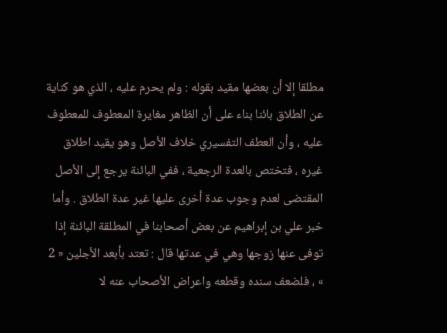مطلقا إلا أن بعضها مقيد بقوله : ولم يحرم عليه ، الذي هو كناية عن الطلاق بائنا بناء على أن الظاهر مغايرة المعطوف للمعطوف عليه ، وأن العطف التفسيري خلاف الأصل وهو يقيد اطلاق غيره ، فتختص بالعدة الرجعية ، ففي البائنة يرجع إلى الأصل المقتضى لعدم وجوب عدة أخرى عليها غير عدة الطلاق . وأما خبر علي بن إبراهيم عن بعض أصحابنا في المطلقة البائنة إذا توفى عنها زوجها وهي في عدتها قال : تعتد بأبعد الأجلين « 2 » ، فلضعف سنده وقطعه واعراض الأصحاب عنه لا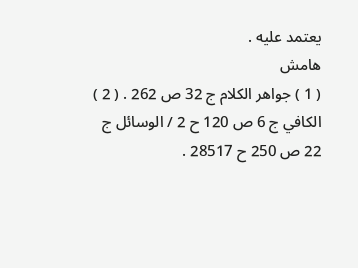يعتمد عليه .
هامش
( 1 ) جواهر الكلام ج 32 ص 262 . ( 2 ) الكافي ج 6 ص 120 ح 2 / الوسائل ج 22 ص 250 ح 28517 .